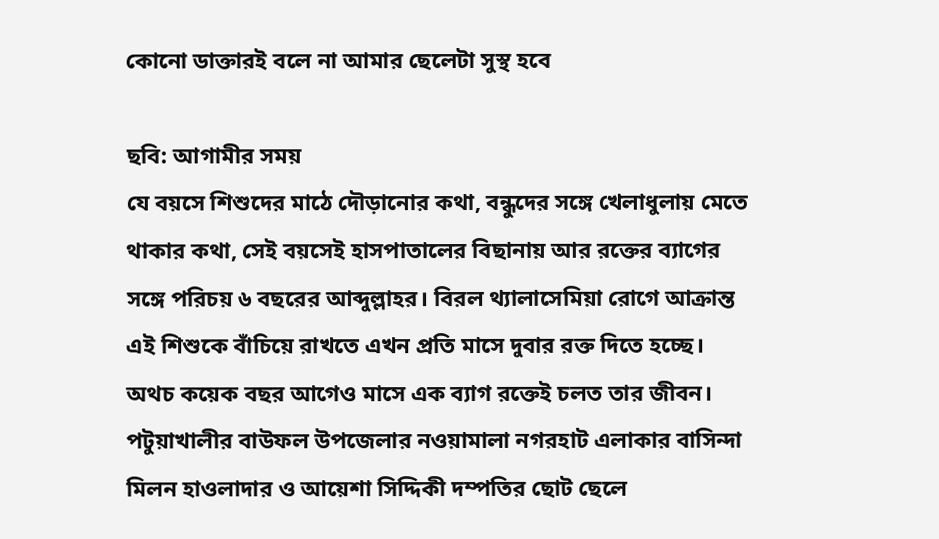কোনো ডাক্তারই বলে না আমার ছেলেটা সুস্থ হবে

ছবি: আগামীর সময়
যে বয়সে শিশুদের মাঠে দৌড়ানোর কথা, বন্ধুদের সঙ্গে খেলাধুলায় মেতে থাকার কথা, সেই বয়সেই হাসপাতালের বিছানায় আর রক্তের ব্যাগের সঙ্গে পরিচয় ৬ বছরের আব্দুল্লাহর। বিরল থ্যালাসেমিয়া রোগে আক্রান্ত এই শিশুকে বাঁচিয়ে রাখতে এখন প্রতি মাসে দুবার রক্ত দিতে হচ্ছে। অথচ কয়েক বছর আগেও মাসে এক ব্যাগ রক্তেই চলত তার জীবন।
পটুয়াখালীর বাউফল উপজেলার নওয়ামালা নগরহাট এলাকার বাসিন্দা মিলন হাওলাদার ও আয়েশা সিদ্দিকী দম্পতির ছোট ছেলে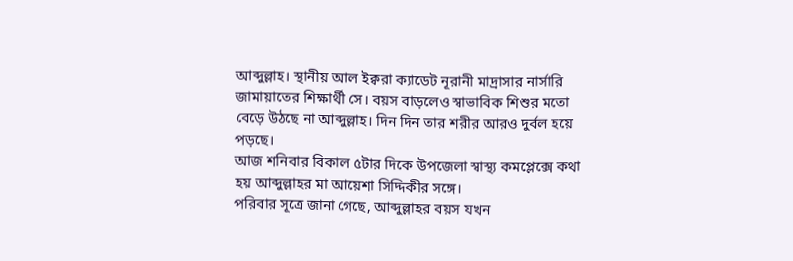আব্দুল্লাহ। স্থানীয় আল ইক্বরা ক্যাডেট নূরানী মাদ্রাসার নার্সারি জামায়াতের শিক্ষার্থী সে। বয়স বাড়লেও স্বাভাবিক শিশুর মতো বেড়ে উঠছে না আব্দুল্লাহ। দিন দিন তার শরীর আরও দুর্বল হয়ে পড়ছে।
আজ শনিবার বিকাল ৫টার দিকে উপজেলা স্বাস্থ্য কমপ্লেক্সে কথা হয় আব্দুল্লাহর মা আয়েশা সিদ্দিকীর সঙ্গে।
পরিবার সূত্রে জানা গেছে, আব্দুল্লাহর বয়স যখন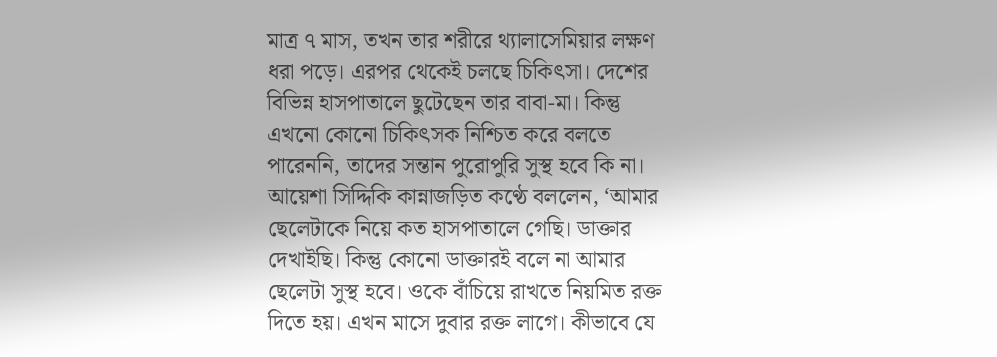মাত্র ৭ মাস, তখন তার শরীরে থ্যালাসেমিয়ার লক্ষণ ধরা পড়ে। এরপর থেকেই চলছে চিকিৎসা। দেশের বিভিন্ন হাসপাতালে ছুটেছেন তার বাবা-মা। কিন্তু এখনো কোনো চিকিৎসক নিশ্চিত করে বলতে পারেননি, তাদের সন্তান পুরোপুরি সুস্থ হবে কি না।
আয়েশা সিদ্দিকি কান্নাজড়িত কণ্ঠে বললেন, ‘আমার ছেলেটাকে নিয়ে কত হাসপাতালে গেছি। ডাক্তার দেখাইছি। কিন্তু কোনো ডাক্তারই বলে না আমার ছেলেটা সুস্থ হবে। ওকে বাঁচিয়ে রাখতে নিয়মিত রক্ত দিতে হয়। এখন মাসে দুবার রক্ত লাগে। কীভাবে যে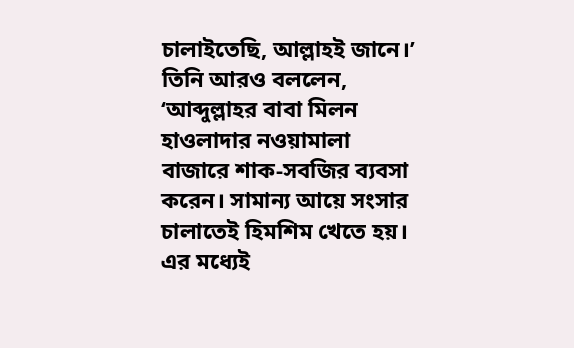চালাইতেছি, আল্লাহই জানে।’
তিনি আরও বললেন, ‘আব্দুল্লাহর বাবা মিলন হাওলাদার নওয়ামালা বাজারে শাক-সবজির ব্যবসা করেন। সামান্য আয়ে সংসার চালাতেই হিমশিম খেতে হয়। এর মধ্যেই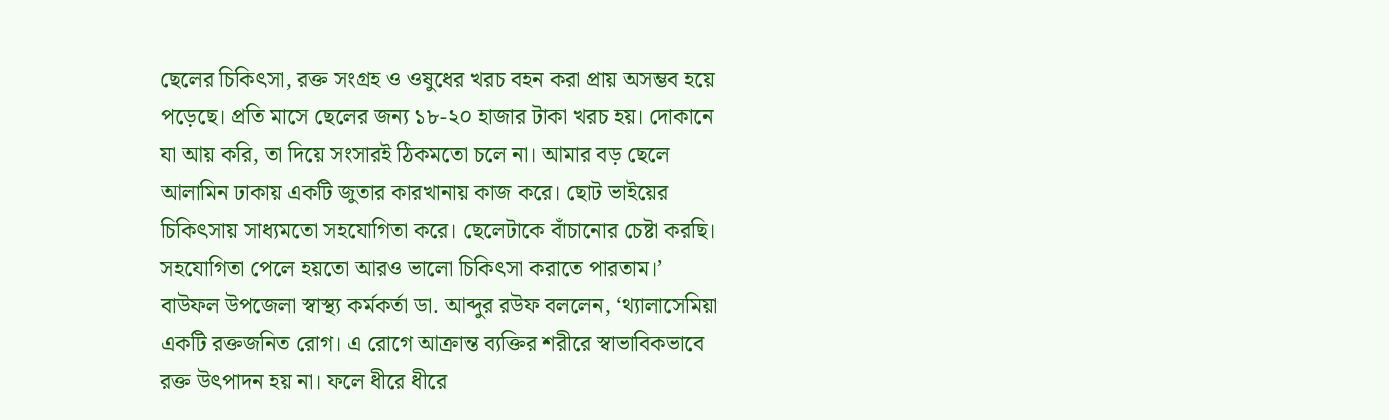ছেলের চিকিৎসা, রক্ত সংগ্রহ ও ওষুধের খরচ বহন করা প্রায় অসম্ভব হয়ে পড়েছে। প্রতি মাসে ছেলের জন্য ১৮-২০ হাজার টাকা খরচ হয়। দোকানে যা আয় করি, তা দিয়ে সংসারই ঠিকমতো চলে না। আমার বড় ছেলে আলামিন ঢাকায় একটি জুতার কারখানায় কাজ করে। ছোট ভাইয়ের চিকিৎসায় সাধ্যমতো সহযোগিতা করে। ছেলেটাকে বাঁচানোর চেষ্টা করছি। সহযোগিতা পেলে হয়তো আরও ভালো চিকিৎসা করাতে পারতাম।’
বাউফল উপজেলা স্বাস্থ্য কর্মকর্তা ডা. আব্দুর রউফ বললেন, ‘থ্যালাসেমিয়া একটি রক্তজনিত রোগ। এ রোগে আক্রান্ত ব্যক্তির শরীরে স্বাভাবিকভাবে রক্ত উৎপাদন হয় না। ফলে ধীরে ধীরে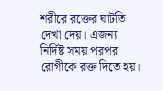শরীরে রক্তের ঘাটতি দেখা দেয়। এজন্য নির্দিষ্ট সময় পরপর রোগীকে রক্ত দিতে হয়।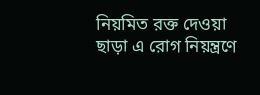নিয়মিত রক্ত দেওয়া ছাড়া এ রোগ নিয়ন্ত্রণে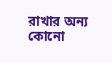রাখার অন্য কোনো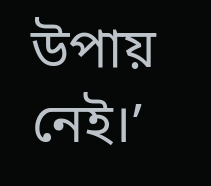উপায় নেই।’